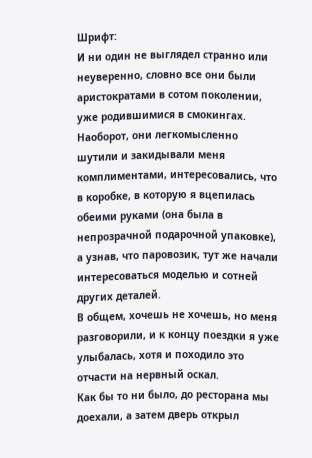Шрифт:
И ни один не выглядел странно или неуверенно, словно все они были аристократами в сотом поколении, уже родившимися в смокингах. Наоборот, они легкомысленно шутили и закидывали меня комплиментами, интересовались, что в коробке, в которую я вцепилась обеими руками (она была в непрозрачной подарочной упаковке), а узнав, что паровозик, тут же начали интересоваться моделью и сотней других деталей.
В общем, хочешь не хочешь, но меня разговорили, и к концу поездки я уже улыбалась, хотя и походило это отчасти на нервный оскал.
Как бы то ни было, до ресторана мы доехали, а затем дверь открыл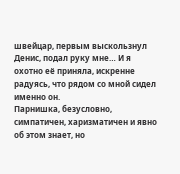швейцар, первым выскользнул Денис, подал руку мне… И я охотно её приняла, искренне радуясь, что рядом со мной сидел именно он.
Парнишка, безусловно, симпатичен, харизматичен и явно об этом знает, но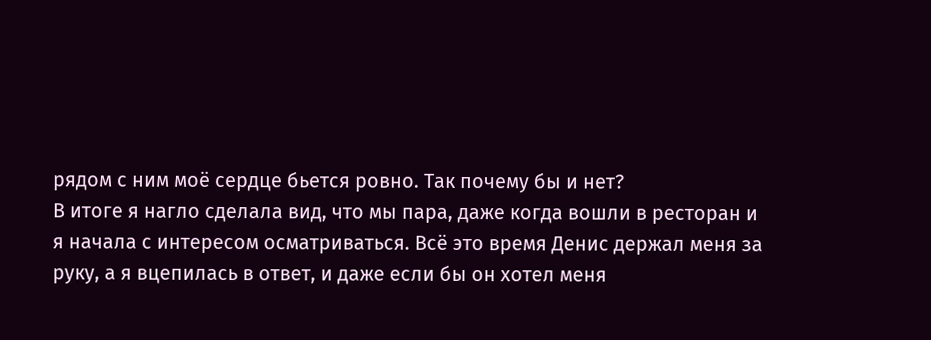рядом с ним моё сердце бьется ровно. Так почему бы и нет?
В итоге я нагло сделала вид, что мы пара, даже когда вошли в ресторан и я начала с интересом осматриваться. Всё это время Денис держал меня за руку, а я вцепилась в ответ, и даже если бы он хотел меня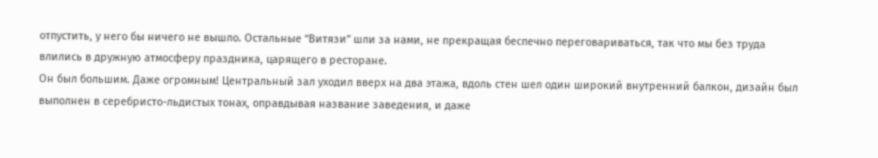отпустить, у него бы ничего не вышло. Остальные “Витязи” шли за нами, не прекращая беспечно переговариваться, так что мы без труда влились в дружную атмосферу праздника, царящего в ресторане.
Он был большим. Даже огромным! Центральный зал уходил вверх на два этажа, вдоль стен шел один широкий внутренний балкон, дизайн был выполнен в серебристо-льдистых тонах, оправдывая название заведения, и даже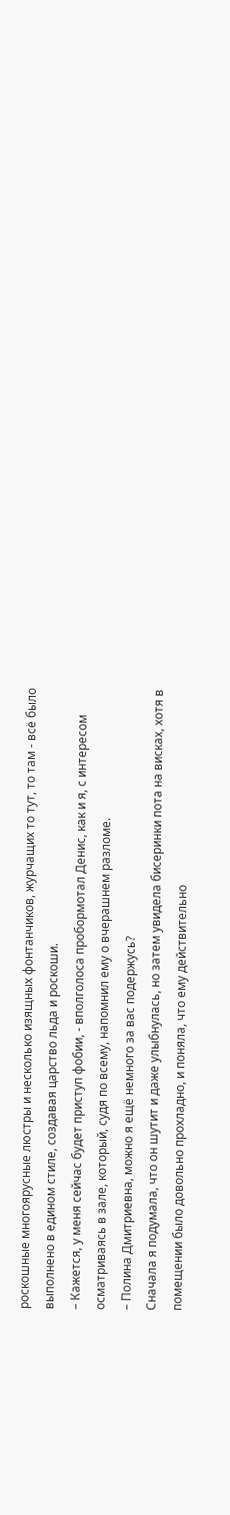роскошные многоярусные люстры и несколько изящных фонтанчиков, журчащих то тут, то там - всё было выполнено в едином стиле, создавая царство льда и роскоши.
– Кажется, у меня сейчас будет приступ фобии, - вполголоса пробормотал Денис, как и я, с интересом осматриваясь в зале, который, судя по всему, напомнил ему о вчерашнем разломе.
– Полина Дмитриевна, можно я ещё немного за вас подержусь?
Сначала я подумала, что он шутит и даже улыбнулась, но затем увидела бисеринки пота на висках, хотя в помещении было довольно прохладно, и поняла, что ему действительно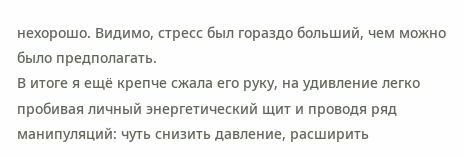нехорошо. Видимо, стресс был гораздо больший, чем можно было предполагать.
В итоге я ещё крепче сжала его руку, на удивление легко пробивая личный энергетический щит и проводя ряд манипуляций: чуть снизить давление, расширить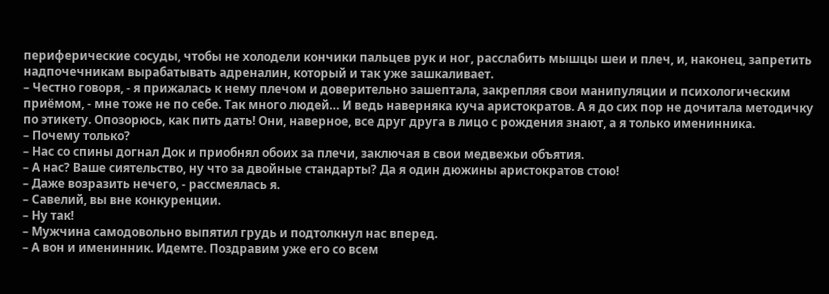периферические сосуды, чтобы не холодели кончики пальцев рук и ног, расслабить мышцы шеи и плеч, и, наконец, запретить надпочечникам вырабатывать адреналин, который и так уже зашкаливает.
– Честно говоря, - я прижалась к нему плечом и доверительно зашептала, закрепляя свои манипуляции и психологическим приёмом, - мне тоже не по себе. Так много людей… И ведь наверняка куча аристократов. А я до сих пор не дочитала методичку по этикету. Опозорюсь, как пить дать! Они, наверное, все друг друга в лицо с рождения знают, а я только именинника.
– Почему только?
– Нас со спины догнал Док и приобнял обоих за плечи, заключая в свои медвежьи объятия.
– А нас? Ваше сиятельство, ну что за двойные стандарты? Да я один дюжины аристократов стою!
– Даже возразить нечего, - рассмеялась я.
– Савелий, вы вне конкуренции.
– Ну так!
– Мужчина самодовольно выпятил грудь и подтолкнул нас вперед.
– А вон и именинник. Идемте. Поздравим уже его со всем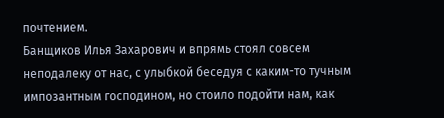почтением.
Банщиков Илья Захарович и впрямь стоял совсем неподалеку от нас, с улыбкой беседуя с каким-то тучным импозантным господином, но стоило подойти нам, как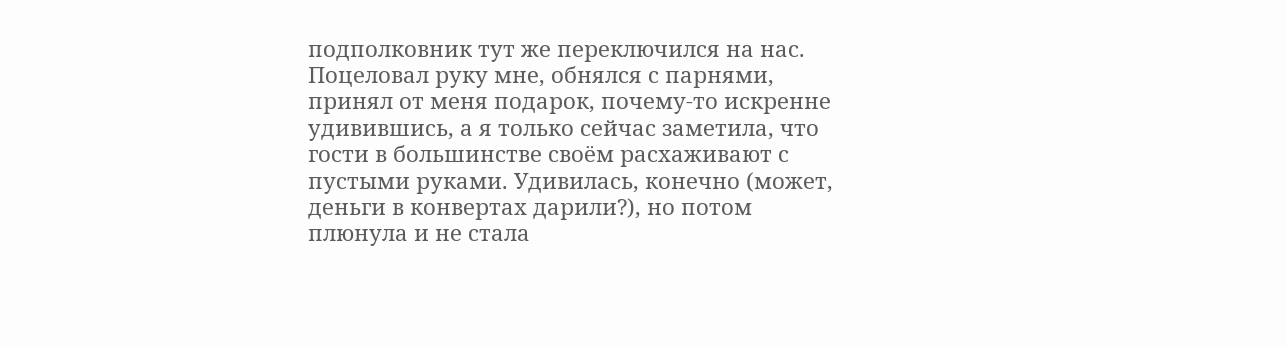подполковник тут же переключился на нас.
Поцеловал руку мне, обнялся с парнями, принял от меня подарок, почему-то искренне удивившись, а я только сейчас заметила, что гости в большинстве своём расхаживают с пустыми руками. Удивилась, конечно (может, деньги в конвертах дарили?), но потом плюнула и не стала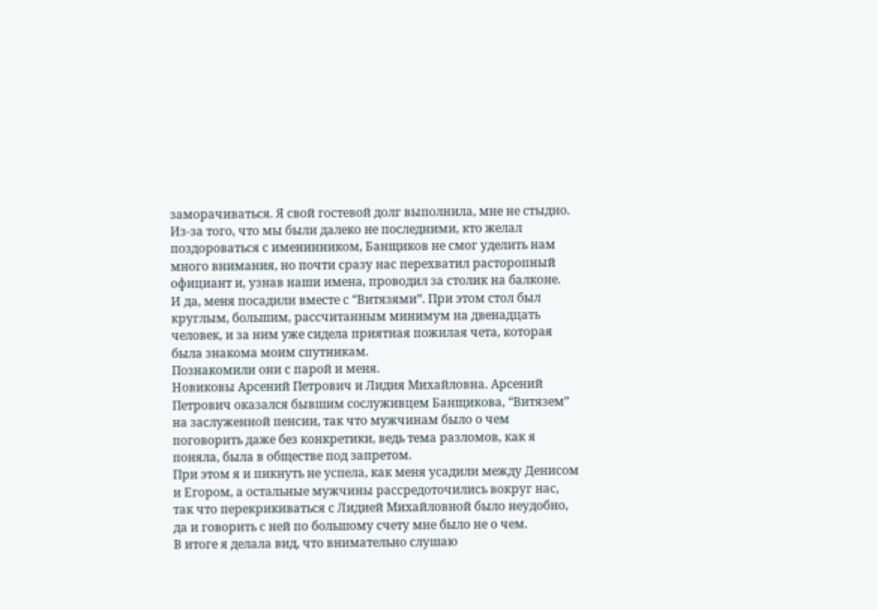заморачиваться. Я свой гостевой долг выполнила, мне не стыдно.
Из-за того, что мы были далеко не последними, кто желал поздороваться с именинником, Банщиков не смог уделить нам много внимания, но почти сразу нас перехватил расторопный официант и, узнав наши имена, проводил за столик на балконе.
И да, меня посадили вместе с “Витязями”. При этом стол был круглым, большим, рассчитанным минимум на двенадцать человек, и за ним уже сидела приятная пожилая чета, которая была знакома моим спутникам.
Познакомили они с парой и меня.
Новиковы Арсений Петрович и Лидия Михайловна. Арсений Петрович оказался бывшим сослуживцем Банщикова, “Витязем” на заслуженной пенсии, так что мужчинам было о чем поговорить даже без конкретики, ведь тема разломов, как я поняла, была в обществе под запретом.
При этом я и пикнуть не успела, как меня усадили между Денисом и Егором, а остальные мужчины рассредоточились вокруг нас, так что перекрикиваться с Лидией Михайловной было неудобно, да и говорить с ней по большому счету мне было не о чем.
В итоге я делала вид, что внимательно слушаю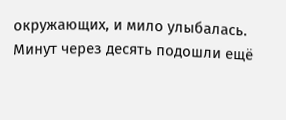окружающих, и мило улыбалась.
Минут через десять подошли ещё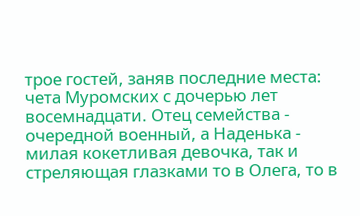трое гостей, заняв последние места: чета Муромских с дочерью лет восемнадцати. Отец семейства - очередной военный, а Наденька - милая кокетливая девочка, так и стреляющая глазками то в Олега, то в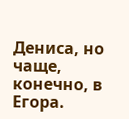Дениса, но чаще, конечно, в Егора.